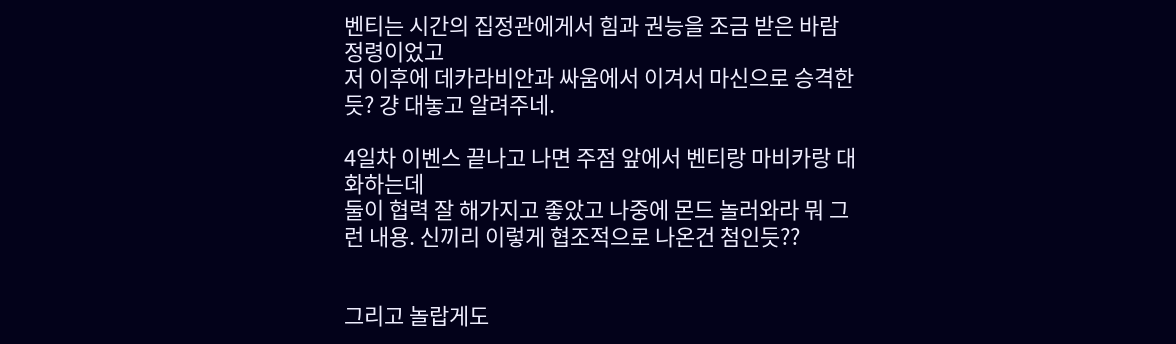벤티는 시간의 집정관에게서 힘과 권능을 조금 받은 바람정령이었고
저 이후에 데카라비안과 싸움에서 이겨서 마신으로 승격한듯? 걍 대놓고 알려주네.

4일차 이벤스 끝나고 나면 주점 앞에서 벤티랑 마비카랑 대화하는데
둘이 협력 잘 해가지고 좋았고 나중에 몬드 놀러와라 뭐 그런 내용. 신끼리 이렇게 협조적으로 나온건 첨인듯??


그리고 놀랍게도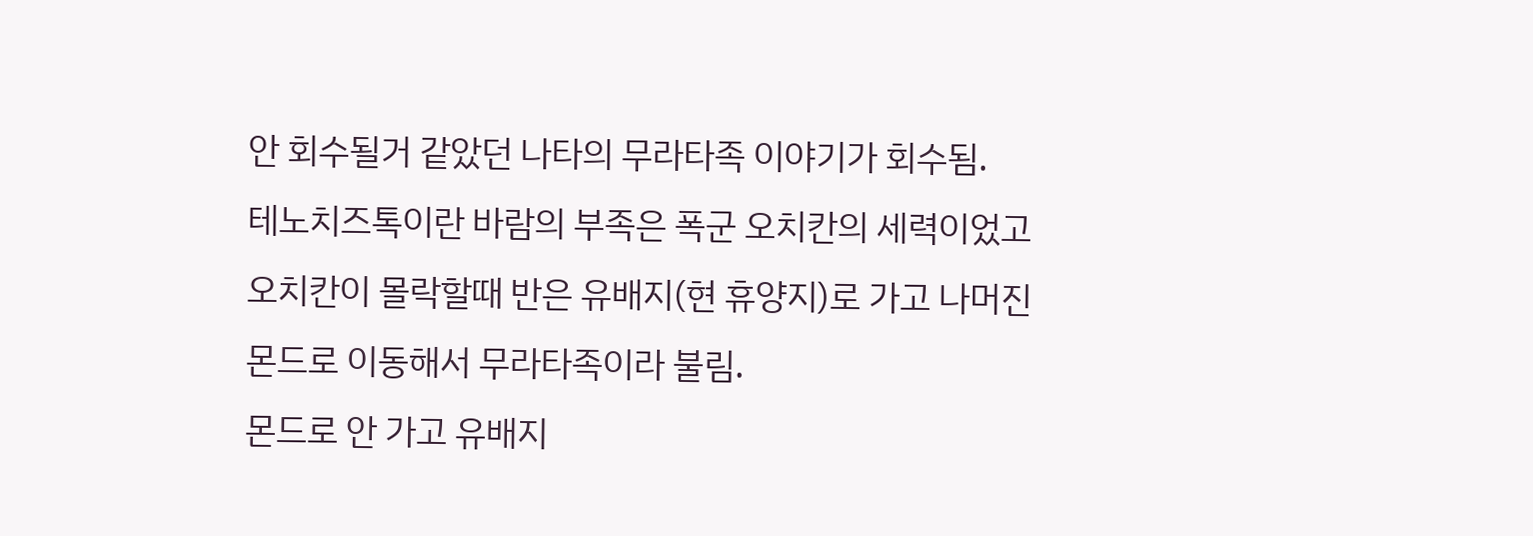안 회수될거 같았던 나타의 무라타족 이야기가 회수됨.
테노치즈톡이란 바람의 부족은 폭군 오치칸의 세력이었고 오치칸이 몰락할때 반은 유배지(현 휴양지)로 가고 나머진 몬드로 이동해서 무라타족이라 불림.
몬드로 안 가고 유배지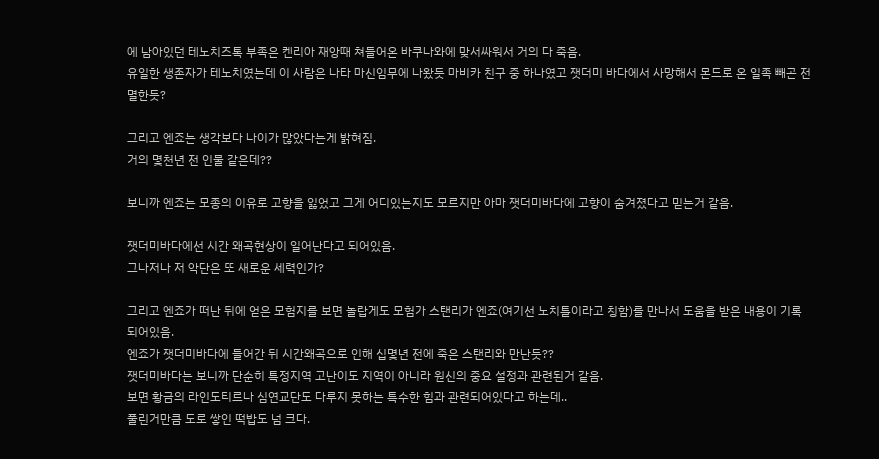에 남아있던 테노치즈톡 부족은 켄리아 재앙때 쳐들어온 바쿠나와에 맞서싸워서 거의 다 죽음.
유일한 생존자가 테노치였는데 이 사람은 나타 마신임무에 나왔듯 마비카 친구 중 하나였고 잿더미 바다에서 사망해서 몬드로 온 일족 빼곤 전멸한듯?

그리고 엔죠는 생각보다 나이가 많았다는게 밝혀짐.
거의 몇천년 전 인물 같은데??

보니까 엔죠는 모종의 이유로 고향을 잃었고 그게 어디있는지도 모르지만 아마 잿더미바다에 고향이 숨겨졌다고 믿는거 같음.

잿더미바다에선 시간 왜곡현상이 일어난다고 되어있음.
그나저나 저 악단은 또 새로운 세력인가?

그리고 엔죠가 떠난 뒤에 얻은 모험지를 보면 놀랍게도 모험가 스탠리가 엔죠(여기선 노치틀이라고 칭함)를 만나서 도움을 받은 내용이 기록되어있음.
엔죠가 잿더미바다에 들어간 뒤 시간왜곡으로 인해 십몇년 전에 죽은 스탠리와 만난듯??
잿더미바다는 보니까 단순히 특정지역 고난이도 지역이 아니라 원신의 중요 설정과 관련된거 같음.
보면 황금의 라인도티르나 심연교단도 다루지 못하는 특수한 힘과 관련되어있다고 하는데..
풀린거만큼 도로 쌓인 떡밥도 넘 크다.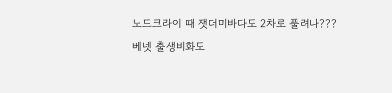노드크라이 때 잿더미바다도 2차로 풀려나???
베넷 출생비화도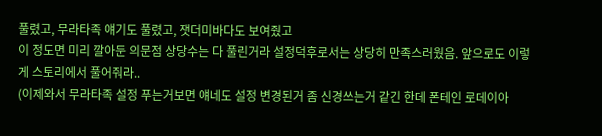풀렸고, 무라타족 얘기도 풀렸고, 잿더미바다도 보여줬고
이 정도면 미리 깔아둔 의문점 상당수는 다 풀린거라 설정덕후로서는 상당히 만족스러웠음. 앞으로도 이렇게 스토리에서 풀어줘라..
(이제와서 무라타족 설정 푸는거보면 얘네도 설정 변경된거 좀 신경쓰는거 같긴 한데 폰테인 로데이아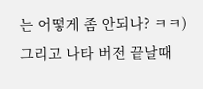는 어떻게 좀 안되나? ㅋㅋ)
그리고 나타 버전 끝날때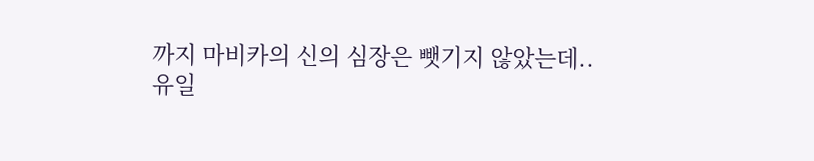까지 마비카의 신의 심장은 뺏기지 않았는데..
유일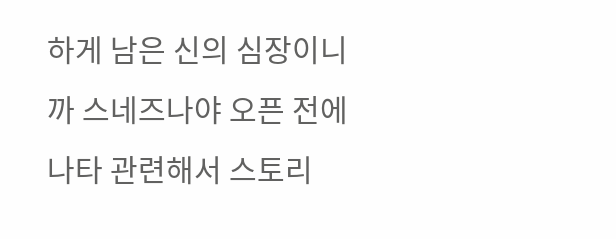하게 남은 신의 심장이니까 스네즈나야 오픈 전에 나타 관련해서 스토리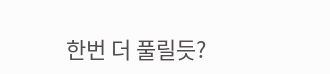한번 더 풀릴듯?